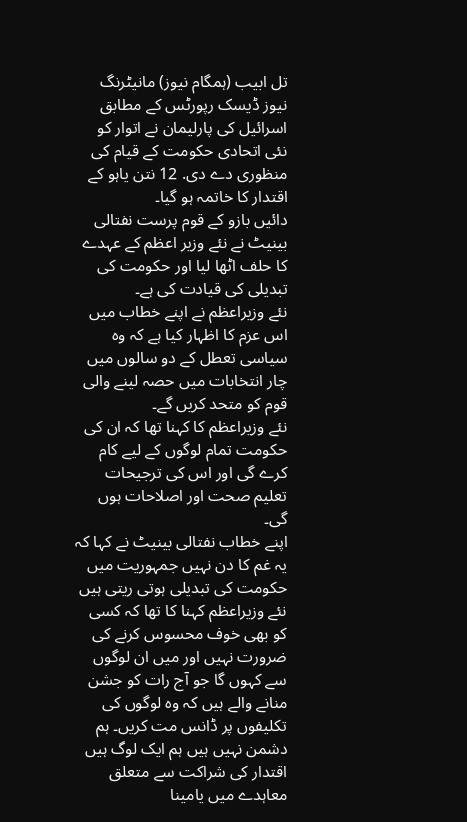تل ابیب (ہمگام نیوز) مانیٹرنگ نیوز ڈیسک رپورٹس کے مطابق اسرائیل کی پارلیمان نے اتوار کو نئی اتحادی حکومت کے قیام کی منظوری دے دی. 12 نتن یاہو کے اقتدار کا خاتمہ ہو گیا۔
دائیں بازو کے قوم پرست نفتالی بینیٹ نے نئے وزیر اعظم کے عہدے کا حلف اٹھا لیا اور حکومت کی تبدیلی کی قیادت کی ہے۔
نئے وزیراعظم نے اپنے خطاب میں اس عزم کا اظہار کیا ہے کہ وہ سیاسی تعطل کے دو سالوں میں چار انتخابات میں حصہ لینے والی قوم کو متحد کریں گے۔
نئے وزیراعظم کا کہنا تھا کہ ان کی حکومت تمام لوگوں کے لیے کام کرے گی اور اس کی ترجیحات تعلیم صحت اور اصلاحات ہوں گی۔
اپنے خطاب نفتالی بینیٹ نے کہا کہ یہ غم کا دن نہیں جمہوریت میں حکومت کی تبدیلی ہوتی ریتی ہیں
نئے وزیراعظم کہنا کا تھا کہ کسی کو بھی خوف محسوس کرنے کی ضرورت نہیں اور میں ان لوگوں سے کہوں گا جو آج رات کو جشن منانے والے ہیں کہ وہ لوگوں کی تکلیفوں پر ڈانس مت کریں۔ ہم دشمن نہیں ہیں ہم ایک لوگ ہیں
اقتدار کی شراکت سے متعلق معاہدے میں یامینا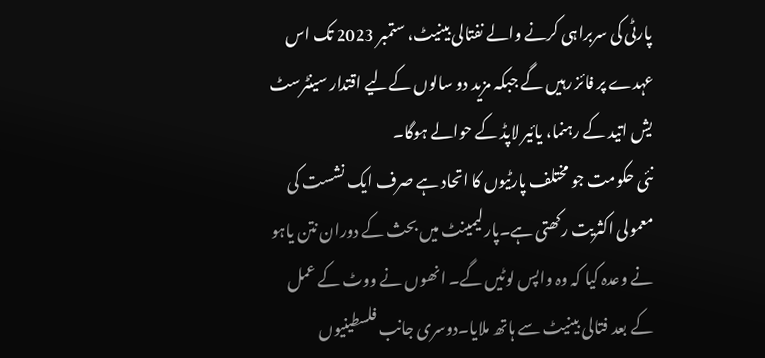پارٹی کی سربراہی کرنے والے نفتالی بینیٹ، ستمبر 2023 تک اس عہدے پر فائز رہیں گے جبکہ مزید دو سالوں کےلیے اقتدار سینٹرسٹ یش اتید کے رہنما، یائیر لاپڈ کے حوالے ہوگا۔
نئی حکومت جو مختلف پارٹیوں کا اتحاد ہے صرف ایک نشست کی معمولی اکثریت رکھتی ہے۔پارلیمینٹ میں بحث کے دوران نتن یاہو نے وعدہ کیا کہ وہ واپس لوٹیں گے۔ انھوں نے ووٹ کے عمل کے بعد فتالی بینیٹ سے ہاتھ ملایا۔دوسری جانب فلسطینیوں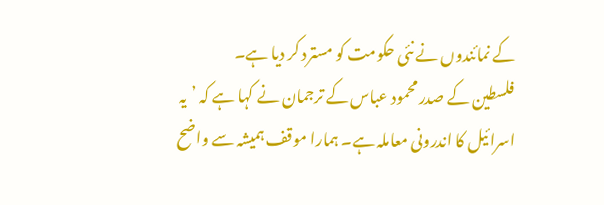کے نمائندوں نے نئی حکومت کو مسترد کر دیا ہے۔
فلسطین کے صدر محمود عباس کے ترجمان نے کہا ہے کہ ’یہ اسرائیل کا اندرونی معاملہ ہے۔ ہمارا موقف ہمیشہ سے واضح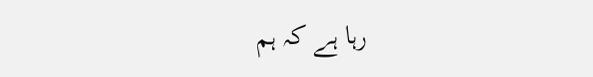رہا ہے کہ ہم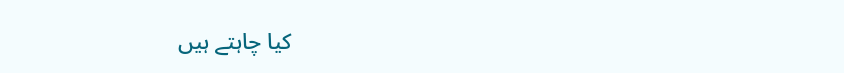کیا چاہتے ہیں